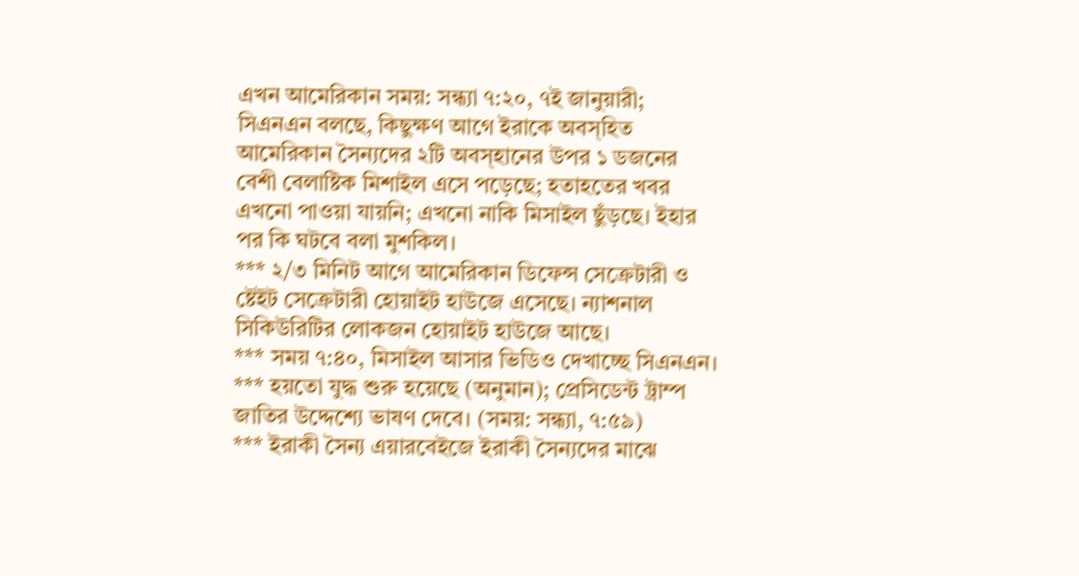এখন আমেরিকান সময়: সন্ধ্যা ৭:২০, ৭ই জানুয়ারী; সিএনএন বলছে, কিছুক্ষণ আগে ইরাকে অবস্হিত আমেরিকান সৈন্যদের ২টি অবস্হানের উপর ১ ডজনের বেশী বেলাষ্টিক মিশাইল এসে পড়েছে; হতাহতের খবর এখনো পাওয়া যায়নি; এখনো নাকি মিসাইল ছুঁড়ছে। ইহার পর কি ঘটবে বলা মুশকিল।
*** ২/৩ মিনিট আগে আমেরিকান ডিফেন্স সেক্রেটারী ও ষ্টেইট সেক্রেটারী হোয়াইট হাউজে এসেছে। ন্যাশনাল সিকিউরিটির লোকজন হোয়াইট হাউজে আছে।
*** সময় ৭:৪০, মিসাইল আসার ভিডিও দেখাচ্ছে সিএনএন।
*** হয়তো যুদ্ধ শুরু হয়েছে (অনুমান); প্রেসিডেন্ট ট্রাম্প জাতির উদ্দেশ্যে ভাষণ দেবে। (সময়: সন্ধ্যা, ৭:৫৯)
*** ইরাকী সৈন্য এয়ারবেইজে ইরাকী সৈন্যদের মাঝে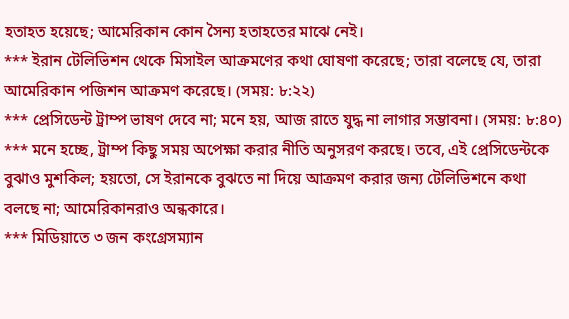হতাহত হয়েছে; আমেরিকান কোন সৈন্য হতাহতের মাঝে নেই।
*** ইরান টেলিভিশন থেকে মিসাইল আক্রমণের কথা ঘোষণা করেছে; তারা বলেছে যে, তারা আমেরিকান পজিশন আক্রমণ করেছে। (সময়: ৮:২২)
*** প্রেসিডেন্ট ট্রাম্প ভাষণ দেবে না; মনে হয়, আজ রাতে যুদ্ধ না লাগার সম্ভাবনা। (সময়: ৮:৪০)
*** মনে হচ্ছে, ট্রাম্প কিছু সময় অপেক্ষা করার নীতি অনুসরণ করছে। তবে, এই প্রেসিডেন্টকে বুঝাও মুশকিল; হয়তো, সে ইরানকে বুঝতে না দিয়ে আক্রমণ করার জন্য টেলিভিশনে কথা বলছে না; আমেরিকানরাও অন্ধকারে।
*** মিডিয়াতে ৩ জন কংগ্রেসম্যান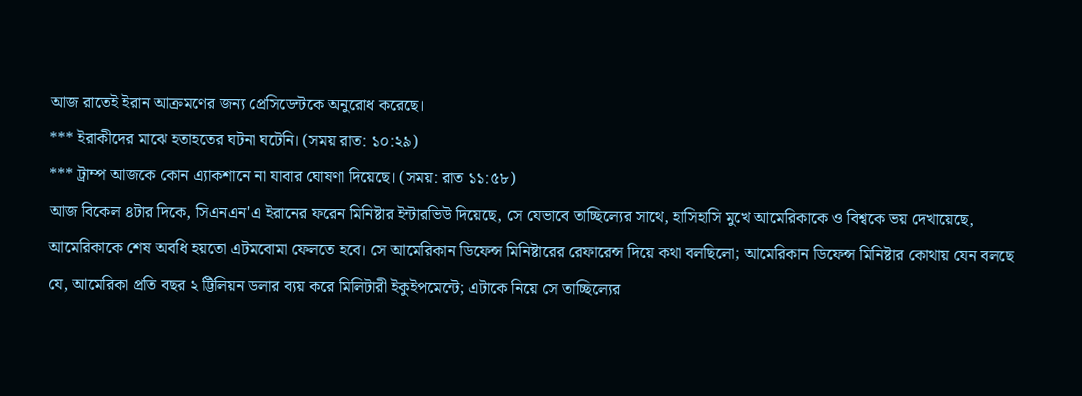আজ রাতেই ইরান আক্রমণের জন্য প্রেসিডেন্টকে অনুরোধ করেছে।
*** ইরাকীদের মাঝে হতাহতের ঘটনা ঘটেনি। (সময় রাত: ১০:২৯)
*** ট্রাম্প আজকে কোন এ্যাকশানে না যাবার ঘোষণা দিয়েছে। (সময়: রাত ১১:৫৮)
আজ বিকেল ৪টার দিকে, সিএনএন'এ ইরানের ফরেন মিনিষ্টার ইন্টারভিউ দিয়েছে, সে যেভাবে তাচ্ছিল্যের সাথে, হাসিহাসি মুখে আমেরিকাকে ও বিশ্বকে ভয় দেখায়েছে, আমেরিকাকে শেষ অবধি হয়তো এটমবোমা ফেলতে হবে। সে আমেরিকান ডিফেন্স মিনিষ্টারের রেফারেন্স দিয়ে কথা বলছিলো; আমেরিকান ডিফেন্স মিনিষ্টার কোথায় যেন বলছে যে, আমেরিকা প্রতি বছর ২ ট্টিলিয়ন ডলার ব্যয় করে মিলিটারী ইকুইপমেন্টে; এটাকে নিয়ে সে তাচ্ছিল্যের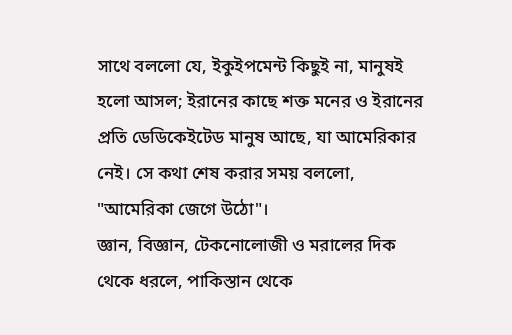সাথে বললো যে, ইকুইপমেন্ট কিছুই না, মানুষই হলো আসল; ইরানের কাছে শক্ত মনের ও ইরানের প্রতি ডেডিকেইটেড মানুষ আছে, যা আমেরিকার নেই। সে কথা শেষ করার সময় বললো, "আমেরিকা জেগে উঠো"।
জ্ঞান, বিজ্ঞান, টেকনোলোজী ও মরালের দিক থেকে ধরলে, পাকিস্তান থেকে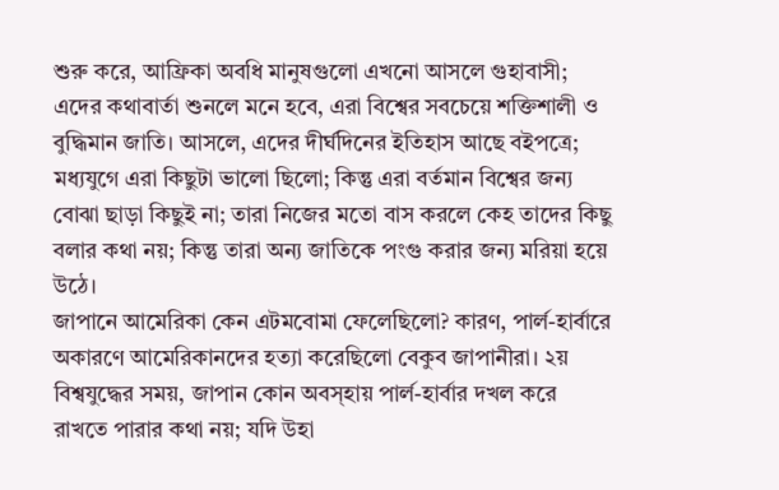শুরু করে, আফ্রিকা অবধি মানুষগুলো এখনো আসলে গুহাবাসী; এদের কথাবার্তা শুনলে মনে হবে, এরা বিশ্বের সবচেয়ে শক্তিশালী ও বুদ্ধিমান জাতি। আসলে, এদের দীর্ঘদিনের ইতিহাস আছে বইপত্রে; মধ্যযুগে এরা কিছুটা ভালো ছিলো; কিন্তু এরা বর্তমান বিশ্বের জন্য বোঝা ছাড়া কিছুই না; তারা নিজের মতো বাস করলে কেহ তাদের কিছু বলার কথা নয়; কিন্তু তারা অন্য জাতিকে পংগু করার জন্য মরিয়া হয়ে উঠে।
জাপানে আমেরিকা কেন এটমবোমা ফেলেছিলো? কারণ, পার্ল-হার্বারে অকারণে আমেরিকানদের হত্যা করেছিলো বেকুব জাপানীরা। ২য় বিশ্বযুদ্ধের সময়, জাপান কোন অবস্হায় পার্ল-হার্বার দখল করে রাখতে পারার কথা নয়; যদি উহা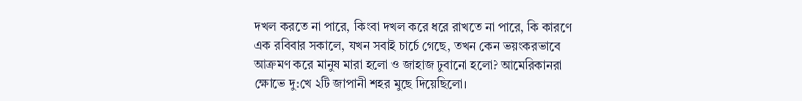দখল করতে না পারে, কিংবা দখল করে ধরে রাখতে না পারে, কি কারণে এক রবিবার সকালে, যখন সবাই চার্চে গেছে, তখন কেন ভয়ংকরভাবে আক্রমণ করে মানুষ মারা হলো ও জাহাজ ঢুবানো হলো? আমেরিকানরা ক্ষোভে দু:খে ২টি জাপানী শহর মুছে দিয়েছিলো।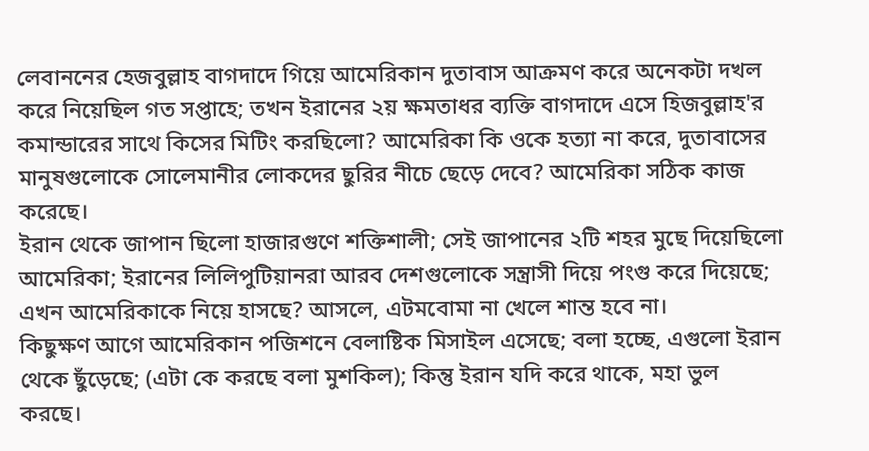লেবাননের হেজবুল্লাহ বাগদাদে গিয়ে আমেরিকান দুতাবাস আক্রমণ করে অনেকটা দখল করে নিয়েছিল গত সপ্তাহে; তখন ইরানের ২য় ক্ষমতাধর ব্যক্তি বাগদাদে এসে হিজবুল্লাহ'র কমান্ডারের সাথে কিসের মিটিং করছিলো? আমেরিকা কি ওকে হত্যা না করে, দুতাবাসের মানুষগুলোকে সোলেমানীর লোকদের ছুরির নীচে ছেড়ে দেবে? আমেরিকা সঠিক কাজ করেছে।
ইরান থেকে জাপান ছিলো হাজারগুণে শক্তিশালী; সেই জাপানের ২টি শহর মুছে দিয়েছিলো আমেরিকা; ইরানের লিলিপুটিয়ানরা আরব দেশগুলোকে সন্ত্রাসী দিয়ে পংগু করে দিয়েছে; এখন আমেরিকাকে নিয়ে হাসছে? আসলে, এটমবোমা না খেলে শান্ত হবে না।
কিছুক্ষণ আগে আমেরিকান পজিশনে বেলাষ্টিক মিসাইল এসেছে; বলা হচ্ছে, এগুলো ইরান থেকে ছুঁড়েছে; (এটা কে করছে বলা মুশকিল); কিন্তু ইরান যদি করে থাকে, মহা ভুল করছে।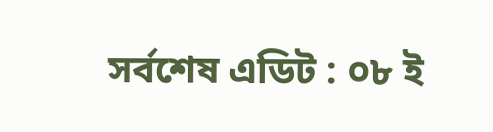সর্বশেষ এডিট : ০৮ ই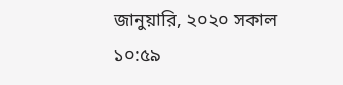জানুয়ারি, ২০২০ সকাল ১০:৫৯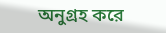অনুগ্রহ করে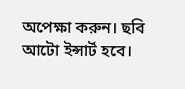অপেক্ষা করুন। ছবি আটো ইন্সার্ট হবে।